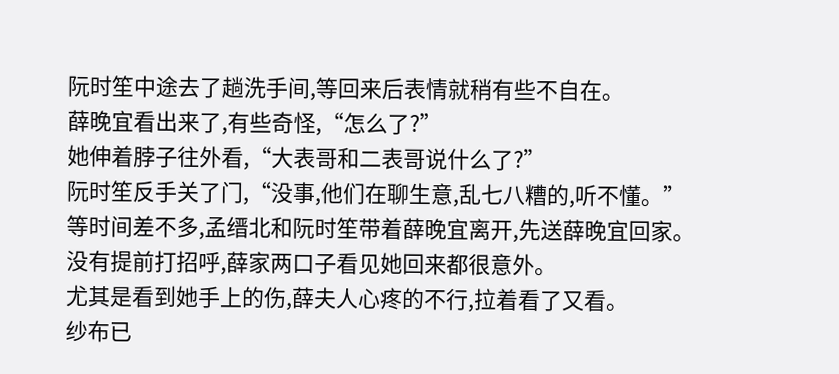阮时笙中途去了趟洗手间,等回来后表情就稍有些不自在。
薛晚宜看出来了,有些奇怪,“怎么了?”
她伸着脖子往外看,“大表哥和二表哥说什么了?”
阮时笙反手关了门,“没事,他们在聊生意,乱七八糟的,听不懂。”
等时间差不多,孟缙北和阮时笙带着薛晚宜离开,先送薛晚宜回家。
没有提前打招呼,薛家两口子看见她回来都很意外。
尤其是看到她手上的伤,薛夫人心疼的不行,拉着看了又看。
纱布已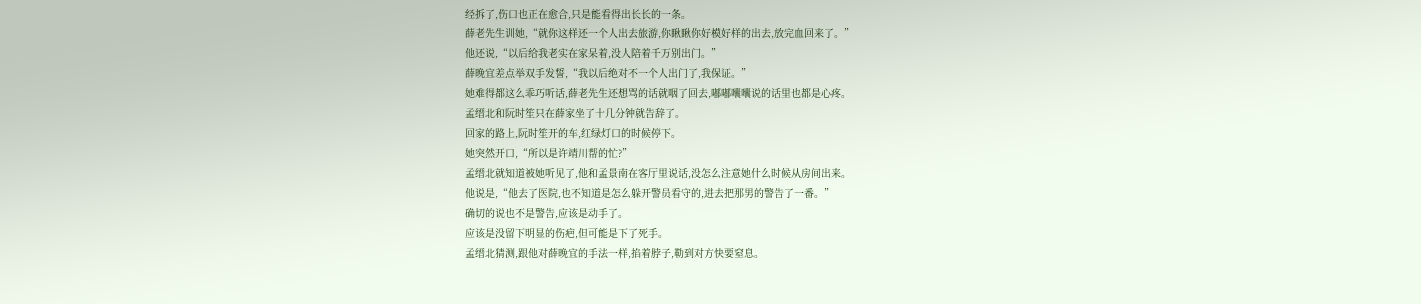经拆了,伤口也正在愈合,只是能看得出长长的一条。
薛老先生训她,“就你这样还一个人出去旅游,你瞅瞅你好模好样的出去,放完血回来了。”
他还说,“以后给我老实在家呆着,没人陪着千万别出门。”
薛晚宜差点举双手发誓,“我以后绝对不一个人出门了,我保证。”
她难得都这么乖巧听话,薛老先生还想骂的话就咽了回去,嘟嘟囔囔说的话里也都是心疼。
孟缙北和阮时笙只在薛家坐了十几分钟就告辞了。
回家的路上,阮时笙开的车,红绿灯口的时候停下。
她突然开口,“所以是许靖川帮的忙?”
孟缙北就知道被她听见了,他和孟景南在客厅里说话,没怎么注意她什么时候从房间出来。
他说是,“他去了医院,也不知道是怎么躲开警员看守的,进去把那男的警告了一番。”
确切的说也不是警告,应该是动手了。
应该是没留下明显的伤疤,但可能是下了死手。
孟缙北猜测,跟他对薛晚宜的手法一样,掐着脖子,勒到对方快要窒息。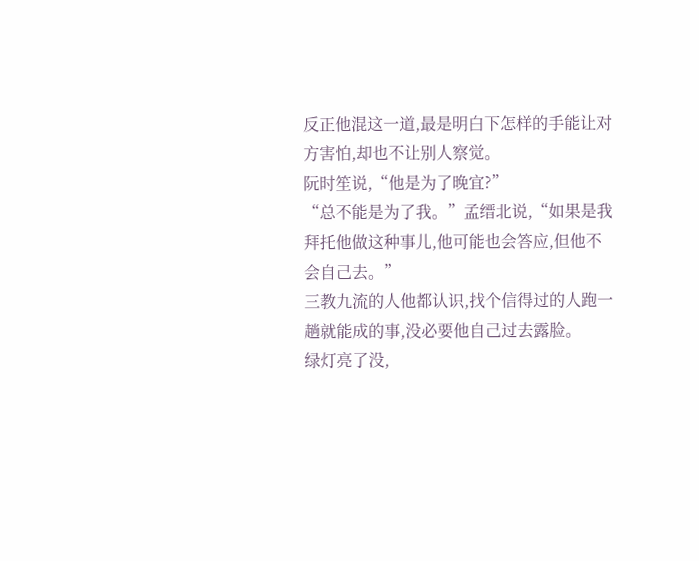反正他混这一道,最是明白下怎样的手能让对方害怕,却也不让别人察觉。
阮时笙说,“他是为了晚宜?”
“总不能是为了我。”孟缙北说,“如果是我拜托他做这种事儿,他可能也会答应,但他不会自己去。”
三教九流的人他都认识,找个信得过的人跑一趟就能成的事,没必要他自己过去露脸。
绿灯亮了没,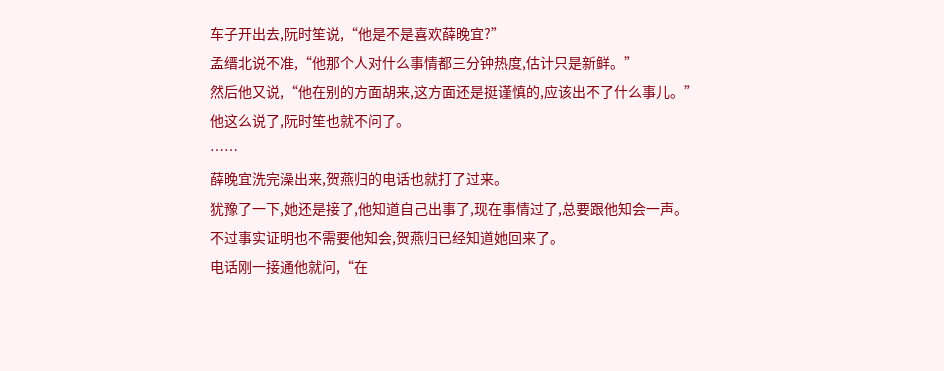车子开出去,阮时笙说,“他是不是喜欢薛晚宜?”
孟缙北说不准,“他那个人对什么事情都三分钟热度,估计只是新鲜。”
然后他又说,“他在别的方面胡来,这方面还是挺谨慎的,应该出不了什么事儿。”
他这么说了,阮时笙也就不问了。
……
薛晚宜洗完澡出来,贺燕归的电话也就打了过来。
犹豫了一下,她还是接了,他知道自己出事了,现在事情过了,总要跟他知会一声。
不过事实证明也不需要他知会,贺燕归已经知道她回来了。
电话刚一接通他就问,“在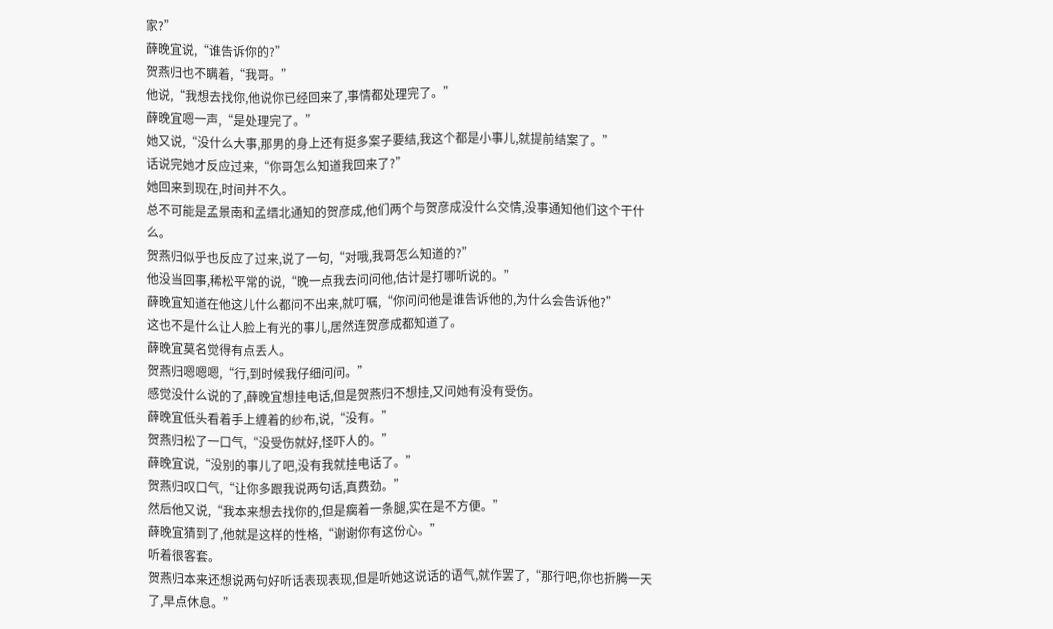家?”
薛晚宜说,“谁告诉你的?”
贺燕归也不瞒着,“我哥。”
他说,“我想去找你,他说你已经回来了,事情都处理完了。”
薛晚宜嗯一声,“是处理完了。”
她又说,“没什么大事,那男的身上还有挺多案子要结,我这个都是小事儿,就提前结案了。”
话说完她才反应过来,“你哥怎么知道我回来了?”
她回来到现在,时间并不久。
总不可能是孟景南和孟缙北通知的贺彦成,他们两个与贺彦成没什么交情,没事通知他们这个干什么。
贺燕归似乎也反应了过来,说了一句,“对哦,我哥怎么知道的?”
他没当回事,稀松平常的说,“晚一点我去问问他,估计是打哪听说的。”
薛晚宜知道在他这儿什么都问不出来,就叮嘱,“你问问他是谁告诉他的,为什么会告诉他?”
这也不是什么让人脸上有光的事儿,居然连贺彦成都知道了。
薛晚宜莫名觉得有点丢人。
贺燕归嗯嗯嗯,“行,到时候我仔细问问。”
感觉没什么说的了,薛晚宜想挂电话,但是贺燕归不想挂,又问她有没有受伤。
薛晚宜低头看着手上缠着的纱布,说,“没有。”
贺燕归松了一口气,“没受伤就好,怪吓人的。”
薛晚宜说,“没别的事儿了吧,没有我就挂电话了。”
贺燕归叹口气,“让你多跟我说两句话,真费劲。”
然后他又说,“我本来想去找你的,但是瘸着一条腿,实在是不方便。”
薛晚宜猜到了,他就是这样的性格,“谢谢你有这份心。”
听着很客套。
贺燕归本来还想说两句好听话表现表现,但是听她这说话的语气,就作罢了,“那行吧,你也折腾一天了,早点休息。”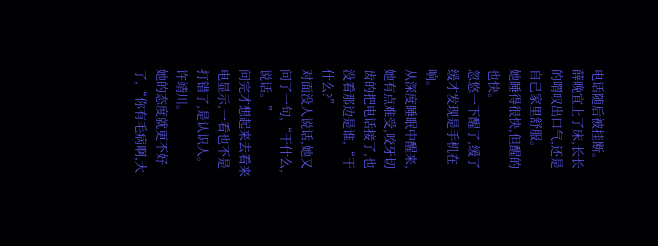电话随后被挂断。
薛晚宜上了床,长长的喟叹出口气,还是自己家里舒服。
她睡得很快,但醒的也快。
忽悠一下醒了,缓了缓才发现是手机在响。
从深度睡眠中醒来,她有点难受,咬牙切齿的把电话接了,也没看那边是谁,“干什么?”
对面没人说话,她又问了一句,“干什么,说话。”
问完才想起来去看来电显示,一看也不是打错了,是认识人。
许靖川。
她的态度就更不好了,“你有毛病啊,大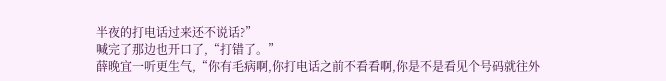半夜的打电话过来还不说话?”
喊完了那边也开口了,“打错了。”
薛晚宜一听更生气,“你有毛病啊,你打电话之前不看看啊,你是不是看见个号码就往外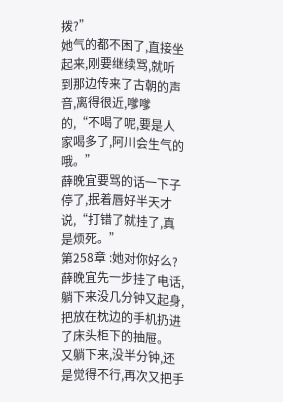拨?”
她气的都不困了,直接坐起来,刚要继续骂,就听到那边传来了古朝的声音,离得很近,嗲嗲的,“不喝了呢,要是人家喝多了,阿川会生气的哦。”
薛晚宜要骂的话一下子停了,抿着唇好半天才说,“打错了就挂了,真是烦死。”
第258章 :她对你好么?
薛晚宜先一步挂了电话,躺下来没几分钟又起身,把放在枕边的手机扔进了床头柜下的抽屉。
又躺下来,没半分钟,还是觉得不行,再次又把手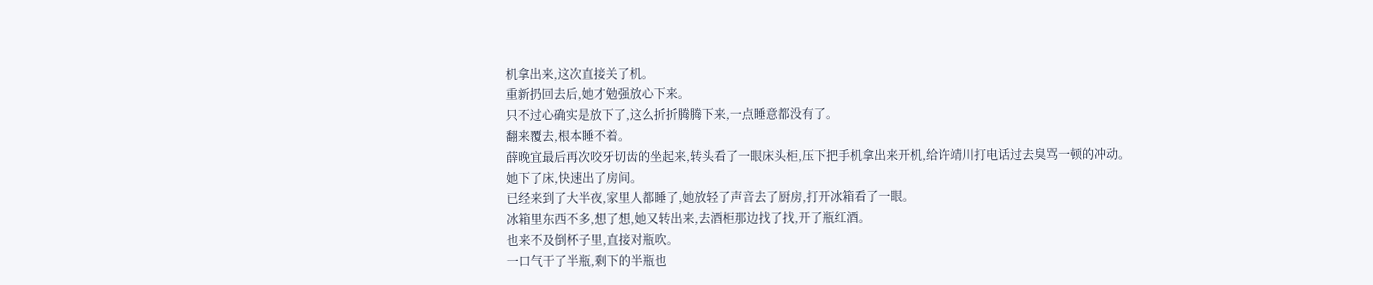机拿出来,这次直接关了机。
重新扔回去后,她才勉强放心下来。
只不过心确实是放下了,这么折折腾腾下来,一点睡意都没有了。
翻来覆去,根本睡不着。
薛晚宜最后再次咬牙切齿的坐起来,转头看了一眼床头柜,压下把手机拿出来开机,给许靖川打电话过去臭骂一顿的冲动。
她下了床,快速出了房间。
已经来到了大半夜,家里人都睡了,她放轻了声音去了厨房,打开冰箱看了一眼。
冰箱里东西不多,想了想,她又转出来,去酒柜那边找了找,开了瓶红酒。
也来不及倒杯子里,直接对瓶吹。
一口气干了半瓶,剩下的半瓶也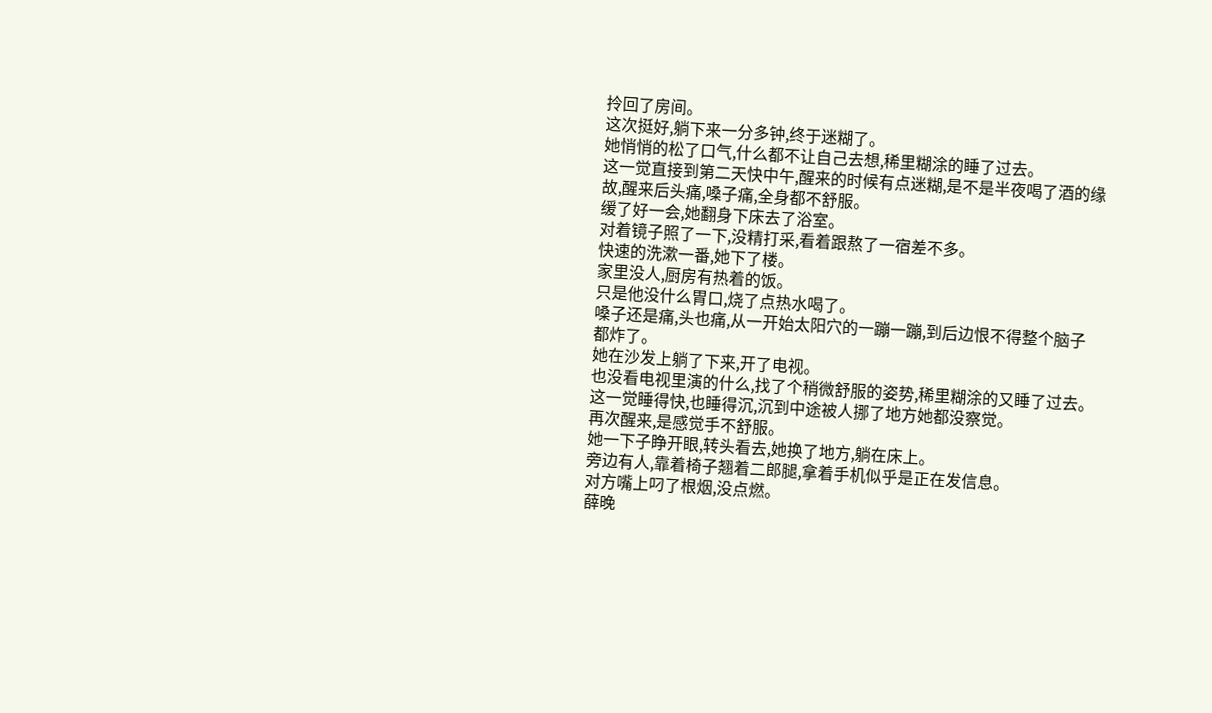拎回了房间。
这次挺好,躺下来一分多钟,终于迷糊了。
她悄悄的松了口气,什么都不让自己去想,稀里糊涂的睡了过去。
这一觉直接到第二天快中午,醒来的时候有点迷糊,是不是半夜喝了酒的缘故,醒来后头痛,嗓子痛,全身都不舒服。
缓了好一会,她翻身下床去了浴室。
对着镜子照了一下,没精打采,看着跟熬了一宿差不多。
快速的洗漱一番,她下了楼。
家里没人,厨房有热着的饭。
只是他没什么胃口,烧了点热水喝了。
嗓子还是痛,头也痛,从一开始太阳穴的一蹦一蹦,到后边恨不得整个脑子都炸了。
她在沙发上躺了下来,开了电视。
也没看电视里演的什么,找了个稍微舒服的姿势,稀里糊涂的又睡了过去。
这一觉睡得快,也睡得沉,沉到中途被人挪了地方她都没察觉。
再次醒来,是感觉手不舒服。
她一下子睁开眼,转头看去,她换了地方,躺在床上。
旁边有人,靠着椅子翘着二郎腿,拿着手机似乎是正在发信息。
对方嘴上叼了根烟,没点燃。
薛晚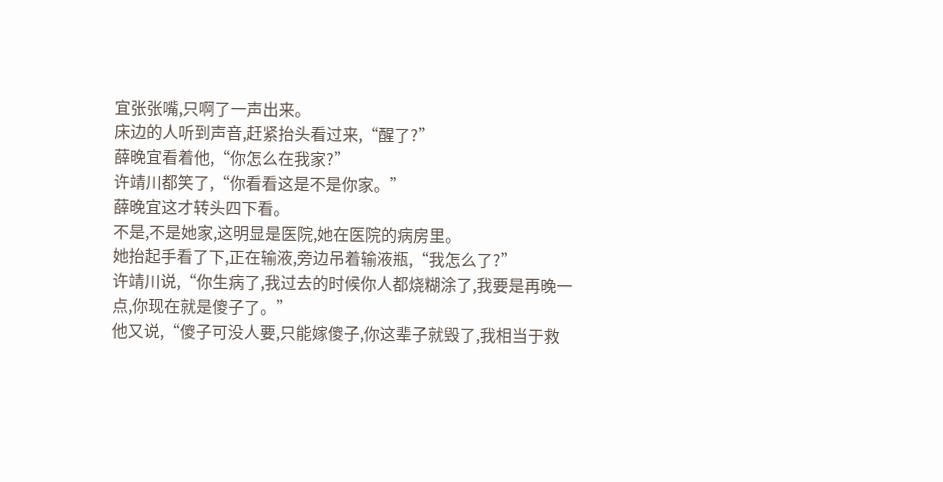宜张张嘴,只啊了一声出来。
床边的人听到声音,赶紧抬头看过来,“醒了?”
薛晚宜看着他,“你怎么在我家?”
许靖川都笑了,“你看看这是不是你家。”
薛晚宜这才转头四下看。
不是,不是她家,这明显是医院,她在医院的病房里。
她抬起手看了下,正在输液,旁边吊着输液瓶,“我怎么了?”
许靖川说,“你生病了,我过去的时候你人都烧糊涂了,我要是再晚一点,你现在就是傻子了。”
他又说,“傻子可没人要,只能嫁傻子,你这辈子就毁了,我相当于救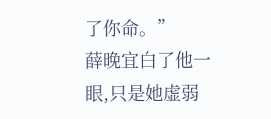了你命。”
薛晚宜白了他一眼,只是她虚弱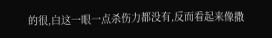的很,白这一眼一点杀伤力都没有,反而看起来像撒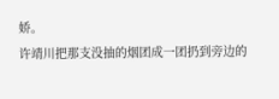娇。
许靖川把那支没抽的烟团成一团扔到旁边的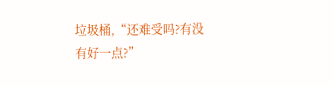垃圾桶,“还难受吗?有没有好一点?”